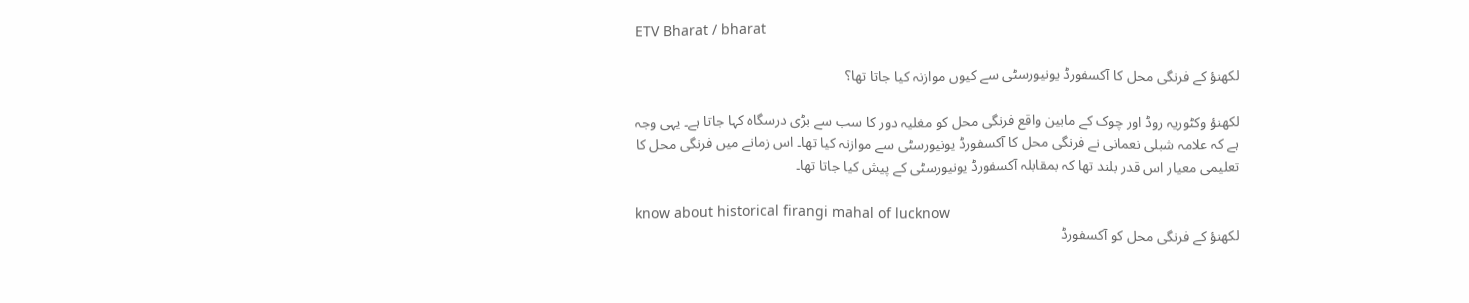ETV Bharat / bharat

لکھنؤ کے فرنگی محل کا آکسفورڈ یونیورسٹی سے کیوں موازنہ کیا جاتا تھا؟

لکھنؤ وکٹوریہ روڈ اور چوک کے مابین واقع فرنگی محل کو مغلیہ دور کا سب سے بڑی درسگاہ کہا جاتا ہے۔ یہی وجہ ہے کہ علامہ شبلی نعمانی نے فرنگی محل کا آکسفورڈ یونیورسٹی سے موازنہ کیا تھا۔ اس زمانے میں فرنگی محل کا تعلیمی معیار اس قدر بلند تھا کہ بمقابلہ آکسفورڈ یونیورسٹی کے پیش کیا جاتا تھا۔

know about historical firangi mahal of lucknow
لکھنؤ کے فرنگی محل کو آکسفورڈ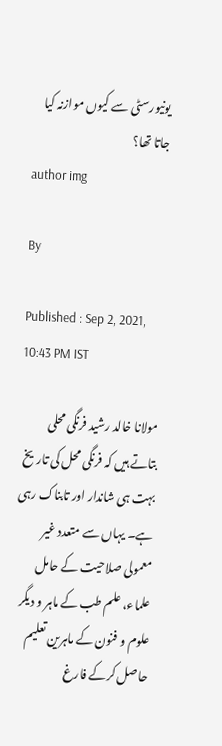یونیورسٹی سے کیوں موازنہ کیا جاتا تھا؟
author img

By

Published : Sep 2, 2021, 10:43 PM IST

مولانا خالد رشید فرنگی محلی بتاتے ہیں کہ فرنگی محل کی تاریخ بہت ہی شاندار اور تابناک رہی ہے۔ یہاں سے متعدد غیر معمولی صلاحیت کے حامل علماء، علم طب کے ماہر و دیگر علوم و فنون کے ماہرین تعلیم حاصل کرکے فارغ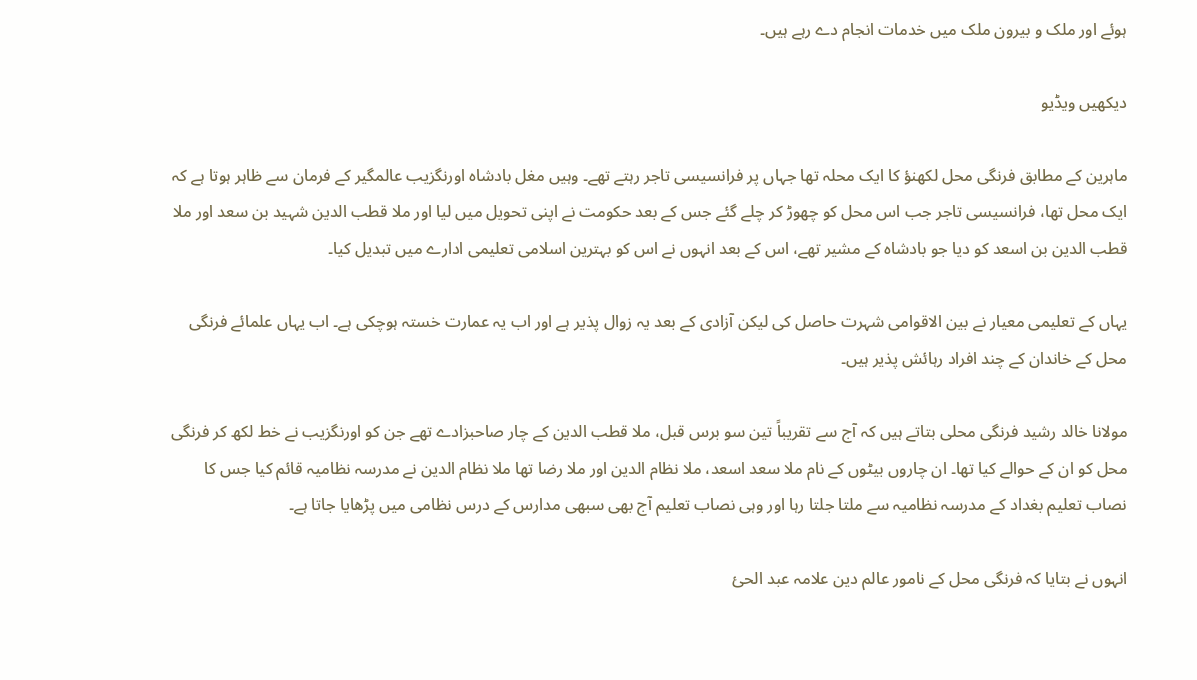ہوئے اور ملک و بیرون ملک میں خدمات انجام دے رہے ہیں۔

دیکھیں ویڈیو

ماہرین کے مطابق فرنگی محل لکھنؤ کا ایک محلہ تھا جہاں پر فرانسیسی تاجر رہتے تھے۔ وہیں مغل بادشاہ اورنگزیب عالمگیر کے فرمان سے ظاہر ہوتا ہے کہ ایک محل تھا، فرانسیسی تاجر جب اس محل کو چھوڑ کر چلے گئے جس کے بعد حکومت نے اپنی تحویل میں لیا اور ملا قطب الدین شہید بن سعد اور ملا قطب الدین بن اسعد کو دیا جو بادشاہ کے مشیر تھے، اس کے بعد انہوں نے اس کو بہترین اسلامی تعلیمی ادارے میں تبدیل کیا۔

یہاں کے تعلیمی معیار نے بین الاقوامی شہرت حاصل کی لیکن آزادی کے بعد یہ زوال پذیر ہے اور اب یہ عمارت خستہ ہوچکی ہے۔ اب یہاں علمائے فرنگی محل کے خاندان کے چند افراد رہائش پذیر ہیں۔

مولانا خالد رشید فرنگی محلی بتاتے ہیں کہ آج سے تقریباً تین سو برس قبل، ملا قطب الدین کے چار صاحبزادے تھے جن کو اورنگزیب نے خط لکھ کر فرنگی محل کو ان کے حوالے کیا تھا۔ ان چاروں بیٹوں کے نام ملا سعد اسعد، ملا نظام الدین اور ملا رضا تھا ملا نظام الدین نے مدرسہ نظامیہ قائم کیا جس کا نصاب تعلیم بغداد کے مدرسہ نظامیہ سے ملتا جلتا رہا اور وہی نصاب تعلیم آج بھی سبھی مدارس کے درس نظامی میں پڑھایا جاتا ہے۔

انہوں نے بتایا کہ فرنگی محل کے نامور عالم دین علامہ عبد الحیٔ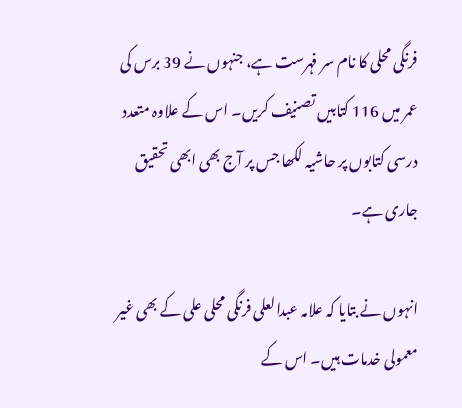فرنگی محلی کا نام سر فہرست ہے، جنہوں نے 39 برس کی عمر میں 116 کتابیں تصنیف کریں۔ اس کے علاوہ متعدد درسی کتابوں پر حاشیہ لکھا جس پر آج بھی ابھی تحقیق جاری ہے۔

انہوں نے بتایا کہ علامہ عبدالعلی فرنگی محلی علی کے بھی غیر معمولی خدمات ہیں۔ اس کے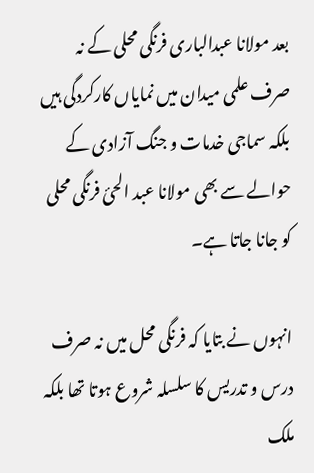بعد مولانا عبدالباری فرنگی محلی کے نہ صرف علمی میدان میں نمایاں کارکردگی ہیں بلکہ سماجی خدمات و جنگ آزادی کے حوالے سے بھی مولانا عبد الحیٔ فرنگی محلی کو جانا جاتا ہے۔

انہوں نے بتایا کہ فرنگی محل میں نہ صرف درس و تدریس کا سلسلہ شروع ہوتا تھا بلکہ ملک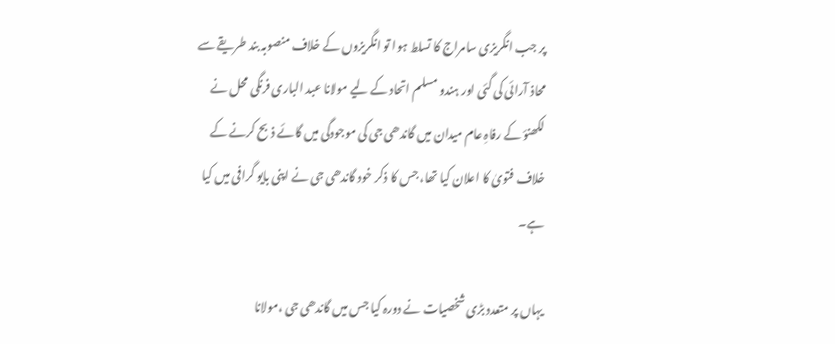پر جب انگریزی سامراج کا تسلط ہوا تو انگریزوں کے خلاف منصوبہ بند طریقے سے محاذ آرائی کی گئی اور ہندو مسلم اتحاد کے لیے مولانا عبد الباری فرنگی محل نے لکھنؤ کے رفاہِ عام میدان میں گاندھی جی کی موجودگی میں گائے ذبح کرنے کے خلاف فتویٰ کا اعلان کیا تھا، جس کا ذکر خود گاندھی جی نے اپنی بایو گرافی میں کیا ہے۔

یہاں پر متعدد بڑی شخصیات نے دورہ کیا جس میں گاندھی جی ،مولانا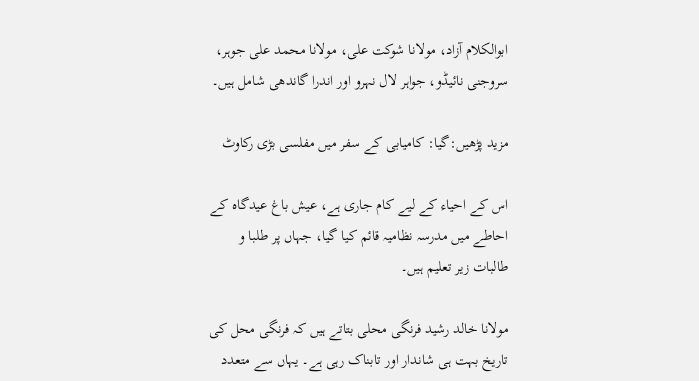ابوالکلام آزاد، مولانا شوکت علی، مولانا محمد علی جوہر، سروجنی نائیڈو، جواہر لال نہرو اور اندرا گاندھی شامل ہیں۔

مزید پڑھیں:گیا: کامیابی کے سفر میں مفلسی بڑی رکاوٹ

اس کے احیاء کے لیے کام جاری ہے، عیش باغ عیدگاہ کے احاطے میں مدرسہ نظامیہ قائم کیا گیا، جہاں پر طلبا و طالبات زیر تعلیم ہیں۔

مولانا خالد رشید فرنگی محلی بتاتے ہیں کہ فرنگی محل کی تاریخ بہت ہی شاندار اور تابناک رہی ہے۔ یہاں سے متعدد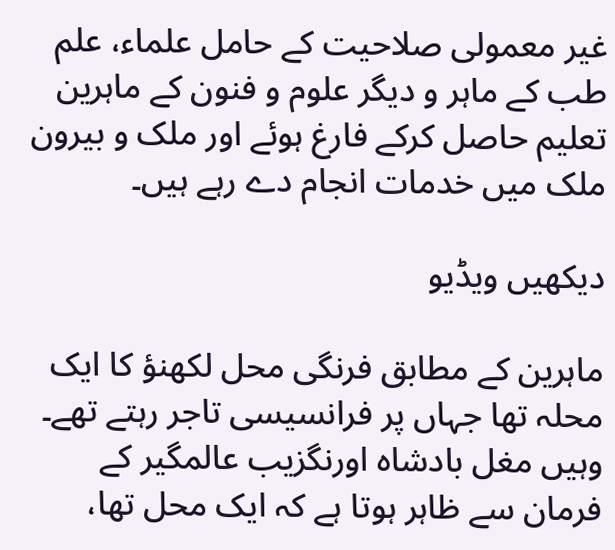غیر معمولی صلاحیت کے حامل علماء، علم طب کے ماہر و دیگر علوم و فنون کے ماہرین تعلیم حاصل کرکے فارغ ہوئے اور ملک و بیرون ملک میں خدمات انجام دے رہے ہیں۔

دیکھیں ویڈیو

ماہرین کے مطابق فرنگی محل لکھنؤ کا ایک محلہ تھا جہاں پر فرانسیسی تاجر رہتے تھے۔ وہیں مغل بادشاہ اورنگزیب عالمگیر کے فرمان سے ظاہر ہوتا ہے کہ ایک محل تھا،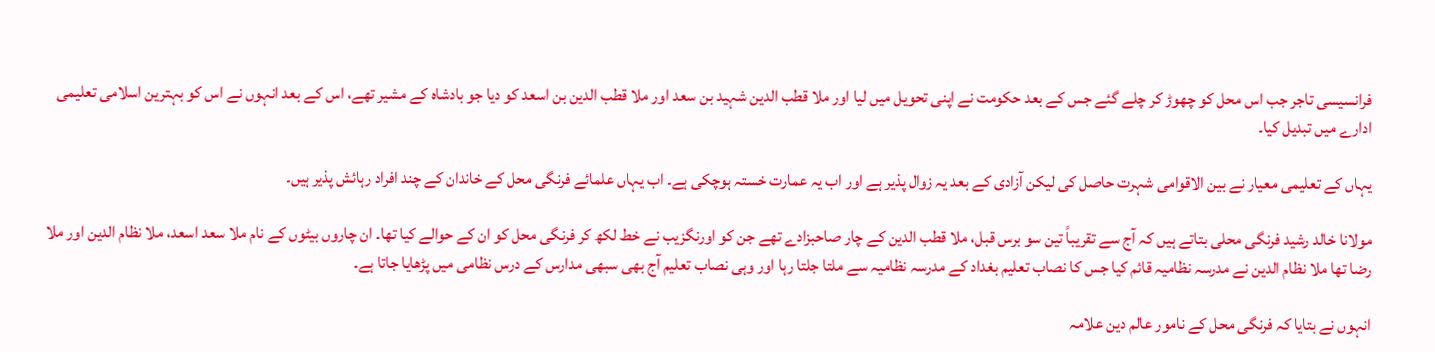فرانسیسی تاجر جب اس محل کو چھوڑ کر چلے گئے جس کے بعد حکومت نے اپنی تحویل میں لیا اور ملا قطب الدین شہید بن سعد اور ملا قطب الدین بن اسعد کو دیا جو بادشاہ کے مشیر تھے، اس کے بعد انہوں نے اس کو بہترین اسلامی تعلیمی ادارے میں تبدیل کیا۔

یہاں کے تعلیمی معیار نے بین الاقوامی شہرت حاصل کی لیکن آزادی کے بعد یہ زوال پذیر ہے اور اب یہ عمارت خستہ ہوچکی ہے۔ اب یہاں علمائے فرنگی محل کے خاندان کے چند افراد رہائش پذیر ہیں۔

مولانا خالد رشید فرنگی محلی بتاتے ہیں کہ آج سے تقریباً تین سو برس قبل، ملا قطب الدین کے چار صاحبزادے تھے جن کو اورنگزیب نے خط لکھ کر فرنگی محل کو ان کے حوالے کیا تھا۔ ان چاروں بیٹوں کے نام ملا سعد اسعد، ملا نظام الدین اور ملا رضا تھا ملا نظام الدین نے مدرسہ نظامیہ قائم کیا جس کا نصاب تعلیم بغداد کے مدرسہ نظامیہ سے ملتا جلتا رہا اور وہی نصاب تعلیم آج بھی سبھی مدارس کے درس نظامی میں پڑھایا جاتا ہے۔

انہوں نے بتایا کہ فرنگی محل کے نامور عالم دین علامہ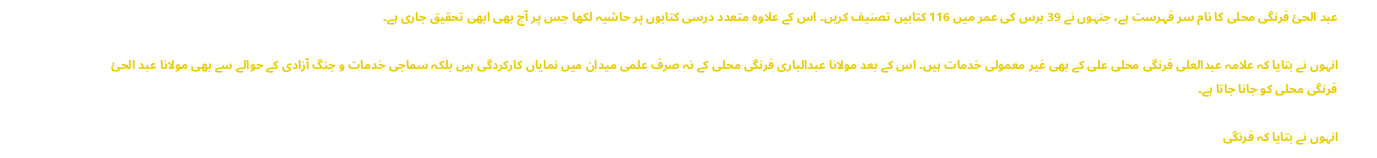عبد الحیٔ فرنگی محلی کا نام سر فہرست ہے، جنہوں نے 39 برس کی عمر میں 116 کتابیں تصنیف کریں۔ اس کے علاوہ متعدد درسی کتابوں پر حاشیہ لکھا جس پر آج بھی ابھی تحقیق جاری ہے۔

انہوں نے بتایا کہ علامہ عبدالعلی فرنگی محلی علی کے بھی غیر معمولی خدمات ہیں۔ اس کے بعد مولانا عبدالباری فرنگی محلی کے نہ صرف علمی میدان میں نمایاں کارکردگی ہیں بلکہ سماجی خدمات و جنگ آزادی کے حوالے سے بھی مولانا عبد الحیٔ فرنگی محلی کو جانا جاتا ہے۔

انہوں نے بتایا کہ فرنگی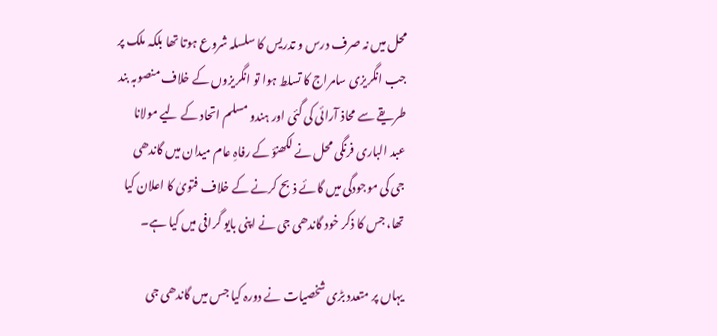محل میں نہ صرف درس و تدریس کا سلسلہ شروع ہوتا تھا بلکہ ملک پر جب انگریزی سامراج کا تسلط ہوا تو انگریزوں کے خلاف منصوبہ بند طریقے سے محاذ آرائی کی گئی اور ہندو مسلم اتحاد کے لیے مولانا عبد الباری فرنگی محل نے لکھنؤ کے رفاہِ عام میدان میں گاندھی جی کی موجودگی میں گائے ذبح کرنے کے خلاف فتویٰ کا اعلان کیا تھا، جس کا ذکر خود گاندھی جی نے اپنی بایو گرافی میں کیا ہے۔

یہاں پر متعدد بڑی شخصیات نے دورہ کیا جس میں گاندھی جی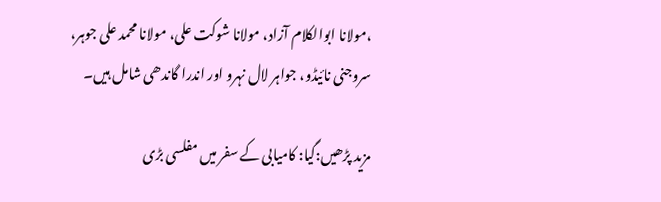،مولانا ابوالکلام آزاد، مولانا شوکت علی، مولانا محمد علی جوہر، سروجنی نائیڈو، جواہر لال نہرو اور اندرا گاندھی شامل ہیں۔

مزید پڑھیں:گیا: کامیابی کے سفر میں مفلسی بڑی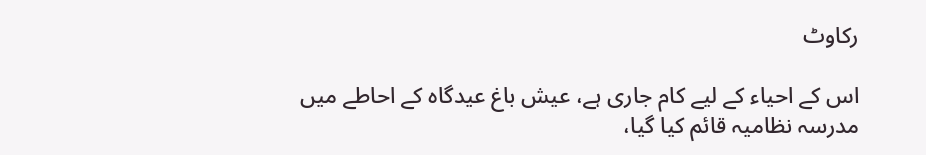رکاوٹ

اس کے احیاء کے لیے کام جاری ہے، عیش باغ عیدگاہ کے احاطے میں مدرسہ نظامیہ قائم کیا گیا،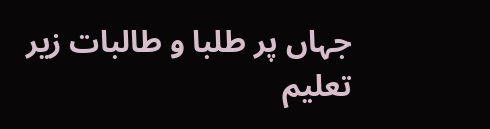جہاں پر طلبا و طالبات زیر تعلیم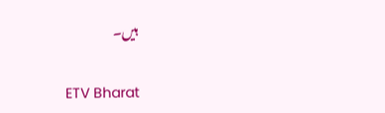ہیں۔

ETV Bharat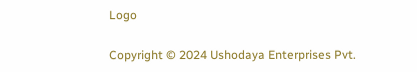Logo

Copyright © 2024 Ushodaya Enterprises Pvt.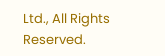Ltd., All Rights Reserved.